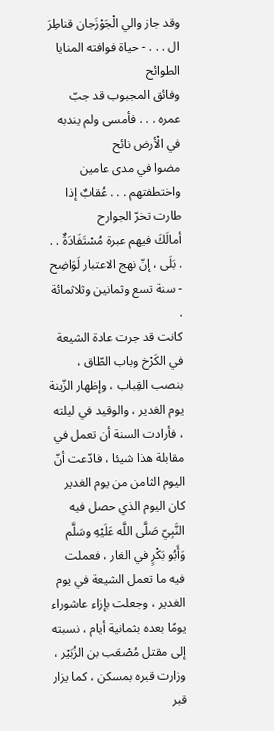وقد جاز والي الْجَوْزَجان قناطِرَ ال . . . - حياة فوافته المنايا الطوائح
وفائق المجبوب قد جبّ عمره . . . فأمسى ولم يندبه في الْأرض نائح
مضوا في مدى عامين واختطفتهم . . . عُقابٌ إذا طارت تخرّ الجوارح
أمالَكَ فيهم عبرة مُسْتَفَادَةٌ . . . بَلَى ، إنّ نهج الاعتبار لَوَاضِح
- سنة تسع وثمانين وثلاثمائة .
كانت قد جرت عادة الشيعة في الكَرْخ وباب الطّاق ، بنصب القِباب ، وإظهار الزّينة يوم الغدير ، والوقيد في ليلته ، فأرادت السنة أن تعمل في مقابلة هذا شيئا ، فادّعت أنّ اليوم الثامن من يوم الغدير كان اليوم الذي حصل فيه النَّبِيّ صَلَّى اللَّه عَلَيْهِ وسَلَّم وَأَبُو بَكْرٍ في الغار ، فعملت فيه ما تعمل الشيعة في يوم الغدير ، وجعلت بإزاء عاشوراء يومًا بعده بثمانية أيام ، نسبته إلى مقتل مُصْعَب بن الزُبَيْر ، وزارت قبره بمسكن ، كما يزار قبر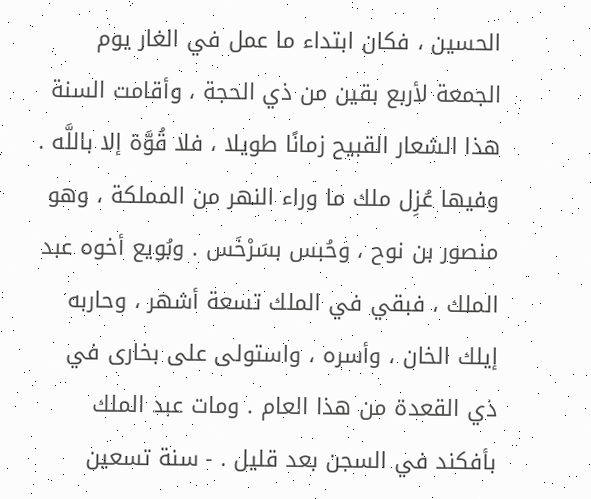الحسين ، فكان ابتداء ما عمل في الغار يوم الجمعة لأربع بقين من ذي الحجة ، وأقامت السنة هذا الشعار القبيح زمانًا طويلا ، فلا قُوَّة إلا باللَّه .
وفيها عُزِل ملك ما وراء النهر من المملكة ، وهو منصور بن نوح ، وحُبس بسَرْخَس . وبُويع أخوه عبد الملك ، فبقي في الملك تسعة أشهر ، وحاربه إيلك الخان ، وأسره ، واستولى على بخارى في ذي القعدة من هذا العام . ومات عبد الملك بأفكند في السجن بعد قليل . - سنة تسعين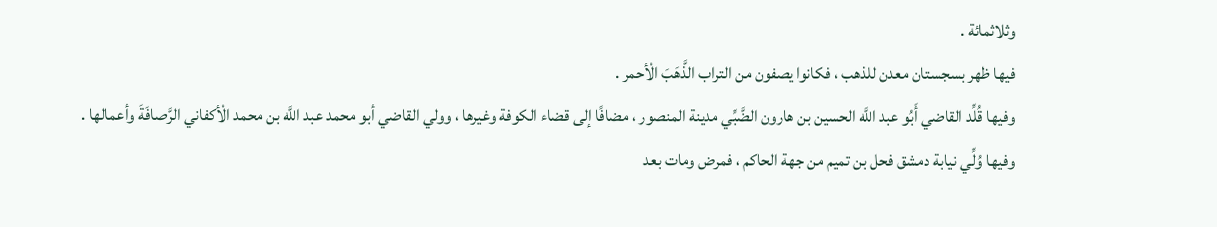وثلاثمائة .
فيها ظهر بسجستان معدن للذهب ، فكانوا يصفون من التراب الذَّهَبَ الْأحمر .
وفيها قُلِّد القاضي أَبُو عبد اللَّه الحسين بن هارون الضَّبِّي مدينة المنصور ، مضافًا إلى قضاء الكوفة وغيرها ، وولي القاضي أبو محمد عبد اللَّه بن محمد الْأكفاني الرَّصافَةَ وأعمالها .
وفيها وُلِّي نيابة دمشق فحل بن تميم من جهة الحاكم ، فمرض ومات بعد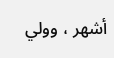أشهر ، وولي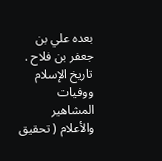بعده علي بن جعفر بن فلاح .
تاريخ الإسلام ووفيات المشاهير والأعلام ( تحقيق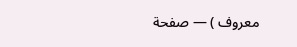معروف ) — صفحة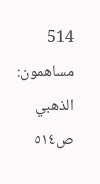514
مساهمون: الذهبي
ص٥١٤